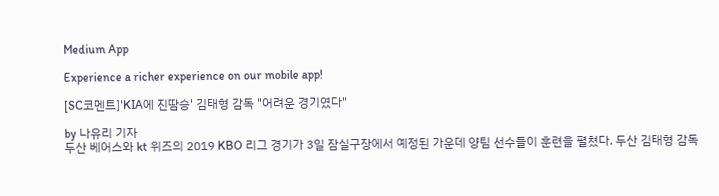Medium App

Experience a richer experience on our mobile app!

[SC코멘트]'KIA에 진땀승' 김태형 감독 "어려운 경기였다"

by 나유리 기자
두산 베어스와 kt 위즈의 2019 KBO 리그 경기가 3일 잠실구장에서 예정된 가운데 양팀 선수들이 훈련을 펼쳤다. 두산 김태형 감독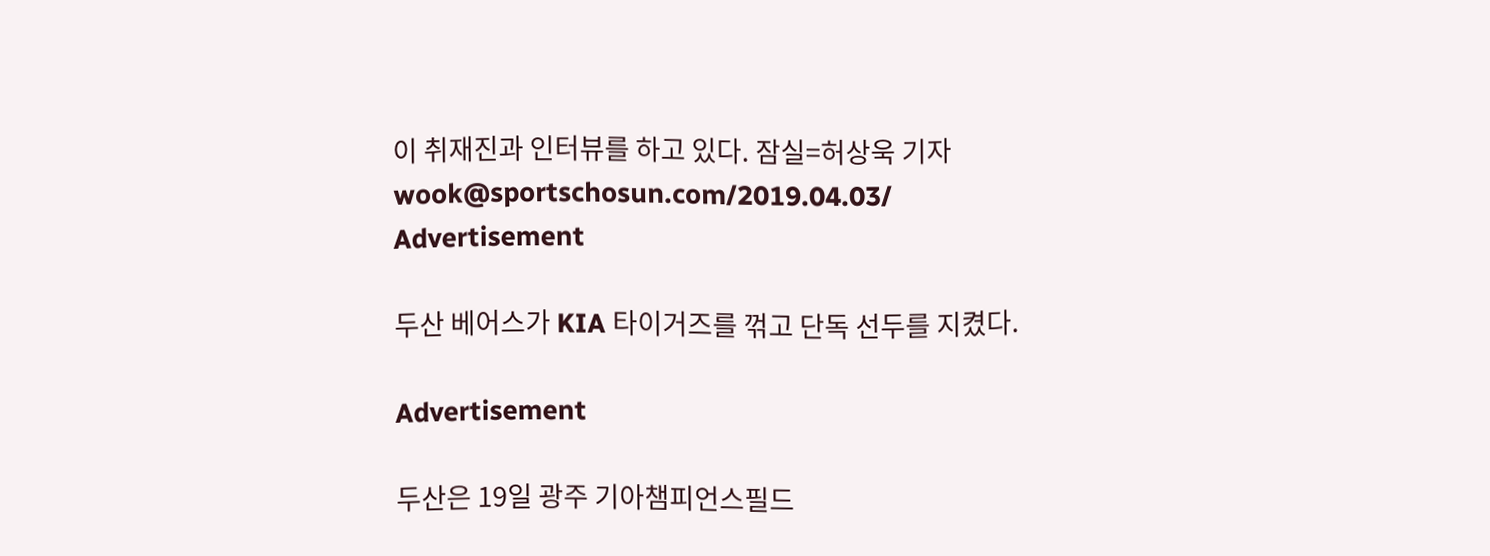이 취재진과 인터뷰를 하고 있다. 잠실=허상욱 기자 wook@sportschosun.com/2019.04.03/
Advertisement

두산 베어스가 KIA 타이거즈를 꺾고 단독 선두를 지켰다.

Advertisement

두산은 19일 광주 기아챔피언스필드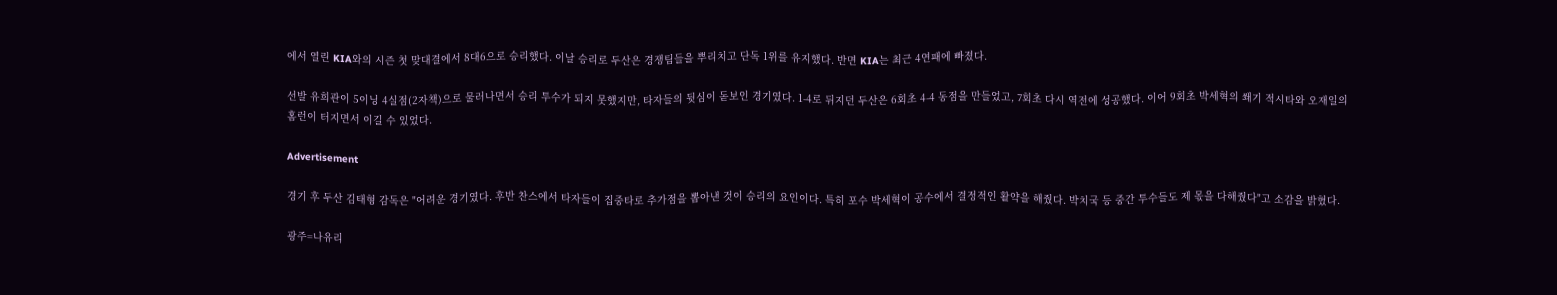에서 열린 KIA와의 시즌 첫 맞대결에서 8대6으로 승리했다. 이날 승리로 두산은 경쟁팀들을 뿌리치고 단독 1위를 유지했다. 반면 KIA는 최근 4연패에 빠졌다.

선발 유희관이 5이닝 4실점(2자책)으로 물러나면서 승리 투수가 되지 못했지만, 타자들의 뒷심이 돋보인 경기였다. 1-4로 뒤지던 두산은 6회초 4-4 동점을 만들었고, 7회초 다시 역전에 성공했다. 이어 9회초 박세혁의 쐐기 적시타와 오재일의 홈런이 터지면서 이길 수 있었다.

Advertisement

경기 후 두산 김태형 감독은 "어려운 경기였다. 후반 찬스에서 타자들이 집중타로 추가점을 뽑아낸 것이 승리의 요인이다. 특히 포수 박세혁이 공수에서 결정적인 활약을 해줬다. 박치국 등 중간 투수들도 제 몫을 다해줬다"고 소감을 밝혔다.

광주=나유리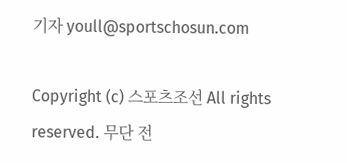기자 youll@sportschosun.com

Copyright (c) 스포츠조선 All rights reserved. 무단 전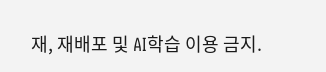재, 재배포 및 AI학습 이용 금지.